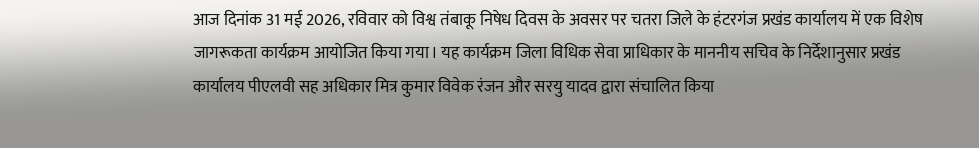आज दिनांक 31 मई 2026, रविवार को विश्व तंबाकू निषेध दिवस के अवसर पर चतरा जिले के हंटरगंज प्रखंड कार्यालय में एक विशेष जागरूकता कार्यक्रम आयोजित किया गया। यह कार्यक्रम जिला विधिक सेवा प्राधिकार के माननीय सचिव के निर्देशानुसार प्रखंड कार्यालय पीएलवी सह अधिकार मित्र कुमार विवेक रंजन और सरयु यादव द्वारा संचालित किया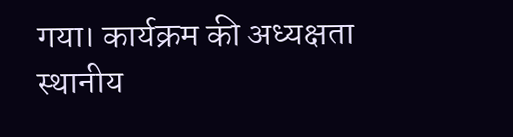गया। कार्यक्रम की अध्यक्षता स्थानीय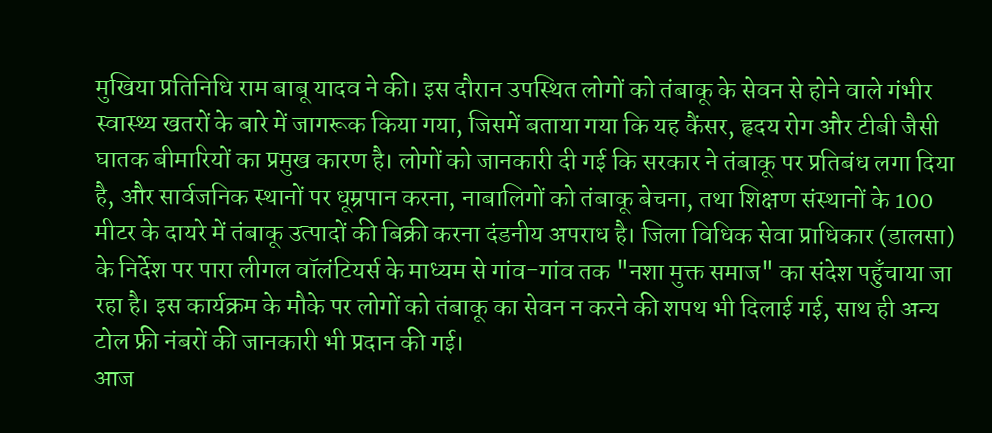मुखिया प्रतिनिधि राम बाबू यादव ने की। इस दौरान उपस्थित लोगों को तंबाकू के सेवन से होने वाले गंभीर स्वास्थ्य खतरों के बारे में जागरूक किया गया, जिसमें बताया गया कि यह कैंसर, हृदय रोग और टीबी जैसी घातक बीमारियों का प्रमुख कारण है। लोगों को जानकारी दी गई कि सरकार ने तंबाकू पर प्रतिबंध लगा दिया है, और सार्वजनिक स्थानों पर धूम्रपान करना, नाबालिगों को तंबाकू बेचना, तथा शिक्षण संस्थानों के 100 मीटर के दायरे में तंबाकू उत्पादों की बिक्री करना दंडनीय अपराध है। जिला विधिक सेवा प्राधिकार (डालसा) के निर्देश पर पारा लीगल वॉलंटियर्स के माध्यम से गांव-गांव तक "नशा मुक्त समाज" का संदेश पहुँचाया जा रहा है। इस कार्यक्रम के मौके पर लोगों को तंबाकू का सेवन न करने की शपथ भी दिलाई गई, साथ ही अन्य टोल फ्री नंबरों की जानकारी भी प्रदान की गई।
आज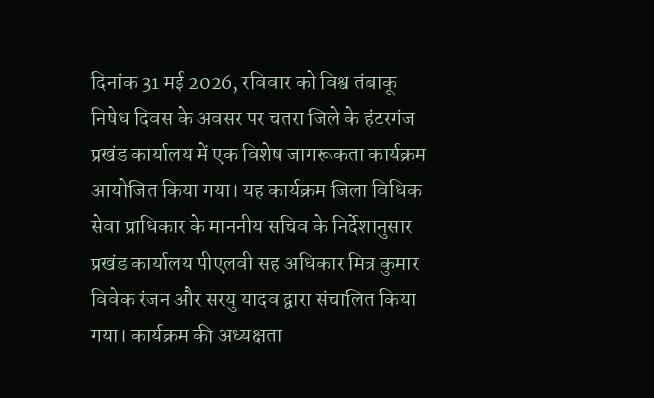दिनांक 31 मई 2026, रविवार को विश्व तंबाकू निषेध दिवस के अवसर पर चतरा जिले के हंटरगंज प्रखंड कार्यालय में एक विशेष जागरूकता कार्यक्रम आयोजित किया गया। यह कार्यक्रम जिला विधिक सेवा प्राधिकार के माननीय सचिव के निर्देशानुसार प्रखंड कार्यालय पीएलवी सह अधिकार मित्र कुमार विवेक रंजन और सरयु यादव द्वारा संचालित किया गया। कार्यक्रम की अध्यक्षता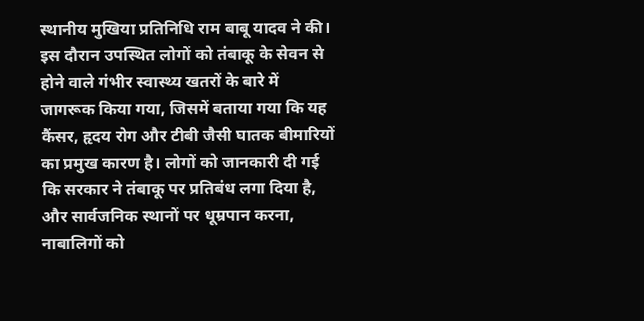स्थानीय मुखिया प्रतिनिधि राम बाबू यादव ने की। इस दौरान उपस्थित लोगों को तंबाकू के सेवन से होने वाले गंभीर स्वास्थ्य खतरों के बारे में जागरूक किया गया, जिसमें बताया गया कि यह कैंसर, हृदय रोग और टीबी जैसी घातक बीमारियों का प्रमुख कारण है। लोगों को जानकारी दी गई कि सरकार ने तंबाकू पर प्रतिबंध लगा दिया है, और सार्वजनिक स्थानों पर धूम्रपान करना, नाबालिगों को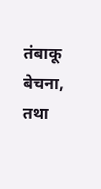तंबाकू बेचना, तथा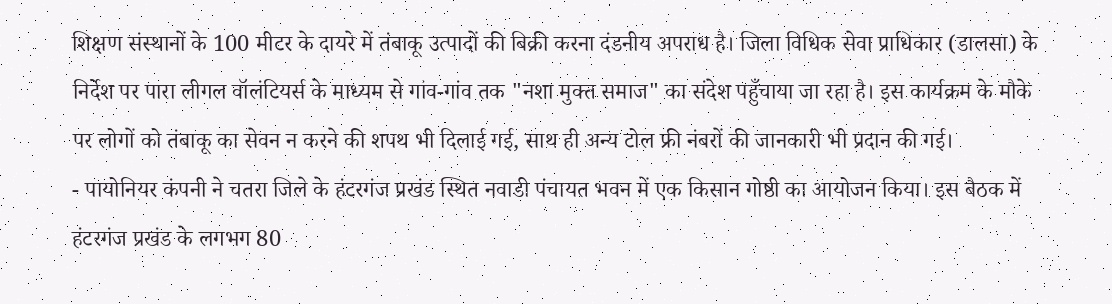शिक्षण संस्थानों के 100 मीटर के दायरे में तंबाकू उत्पादों की बिक्री करना दंडनीय अपराध है। जिला विधिक सेवा प्राधिकार (डालसा) के निर्देश पर पारा लीगल वॉलंटियर्स के माध्यम से गांव-गांव तक "नशा मुक्त समाज" का संदेश पहुँचाया जा रहा है। इस कार्यक्रम के मौके पर लोगों को तंबाकू का सेवन न करने की शपथ भी दिलाई गई, साथ ही अन्य टोल फ्री नंबरों की जानकारी भी प्रदान की गई।
- पायोनियर कंपनी ने चतरा जिले के हंटरगंज प्रखंड स्थित नवाडी पंचायत भवन में एक किसान गोष्ठी का आयोजन किया। इस बैठक में हंटरगंज प्रखंड के लगभग 80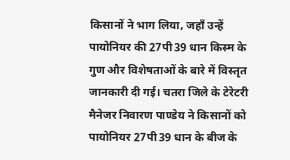किसानों ने भाग लिया, जहाँ उन्हें पायोनियर की 27पी39 धान किस्म के गुण और विशेषताओं के बारे में विस्तृत जानकारी दी गई। चतरा जिले के टेरेटरी मैनेजर निवारण पाण्डेय ने किसानों को पायोनियर 27पी39 धान के बीज के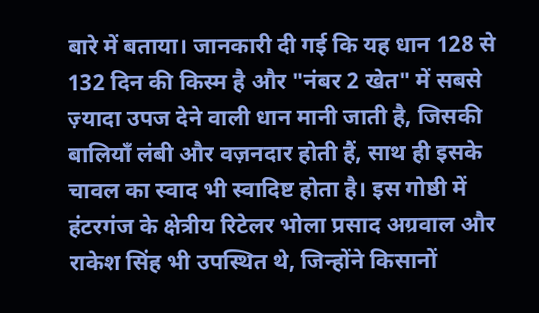बारे में बताया। जानकारी दी गई कि यह धान 128 से 132 दिन की किस्म है और "नंबर 2 खेत" में सबसे ज़्यादा उपज देने वाली धान मानी जाती है, जिसकी बालियाँ लंबी और वज़नदार होती हैं, साथ ही इसके चावल का स्वाद भी स्वादिष्ट होता है। इस गोष्ठी में हंटरगंज के क्षेत्रीय रिटेलर भोला प्रसाद अग्रवाल और राकेश सिंह भी उपस्थित थे, जिन्होंने किसानों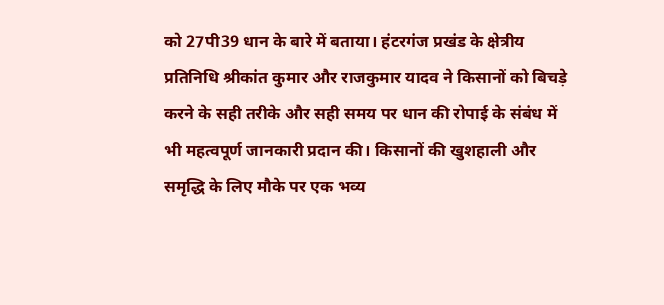को 27पी39 धान के बारे में बताया। हंटरगंज प्रखंड के क्षेत्रीय प्रतिनिधि श्रीकांत कुमार और राजकुमार यादव ने किसानों को बिचड़े करने के सही तरीके और सही समय पर धान की रोपाई के संबंध में भी महत्वपूर्ण जानकारी प्रदान की। किसानों की खुशहाली और समृद्धि के लिए मौके पर एक भव्य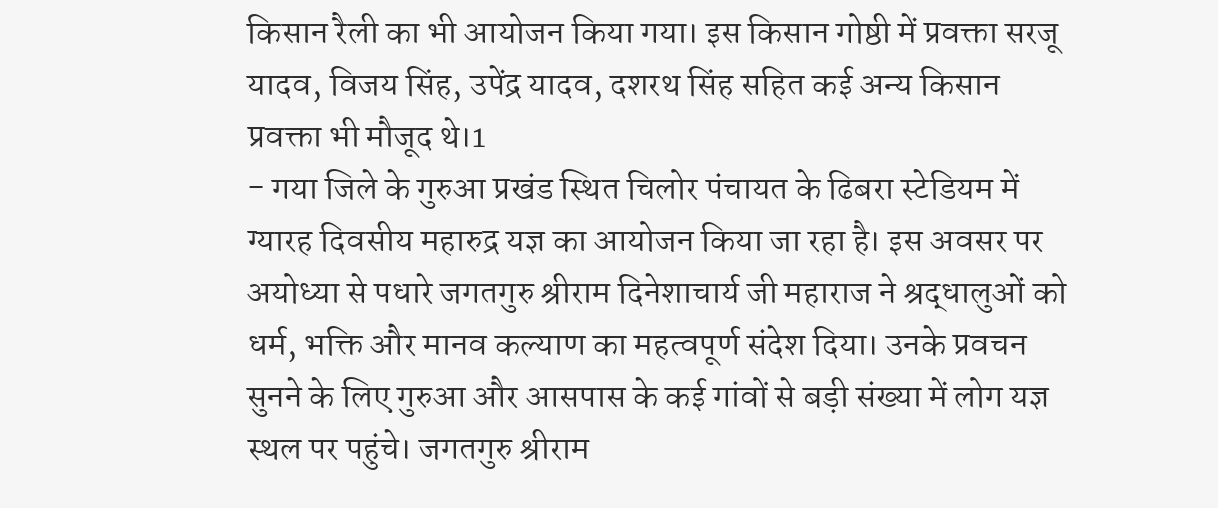किसान रैली का भी आयोजन किया गया। इस किसान गोष्ठी में प्रवक्ता सरजू यादव, विजय सिंह, उपेंद्र यादव, दशरथ सिंह सहित कई अन्य किसान प्रवक्ता भी मौजूद थे।1
- गया जिले के गुरुआ प्रखंड स्थित चिलोर पंचायत के ढिबरा स्टेडियम में ग्यारह दिवसीय महारुद्र यज्ञ का आयोजन किया जा रहा है। इस अवसर पर अयोध्या से पधारे जगतगुरु श्रीराम दिनेशाचार्य जी महाराज ने श्रद्धालुओं को धर्म, भक्ति और मानव कल्याण का महत्वपूर्ण संदेश दिया। उनके प्रवचन सुनने के लिए गुरुआ और आसपास के कई गांवों से बड़ी संख्या में लोग यज्ञ स्थल पर पहुंचे। जगतगुरु श्रीराम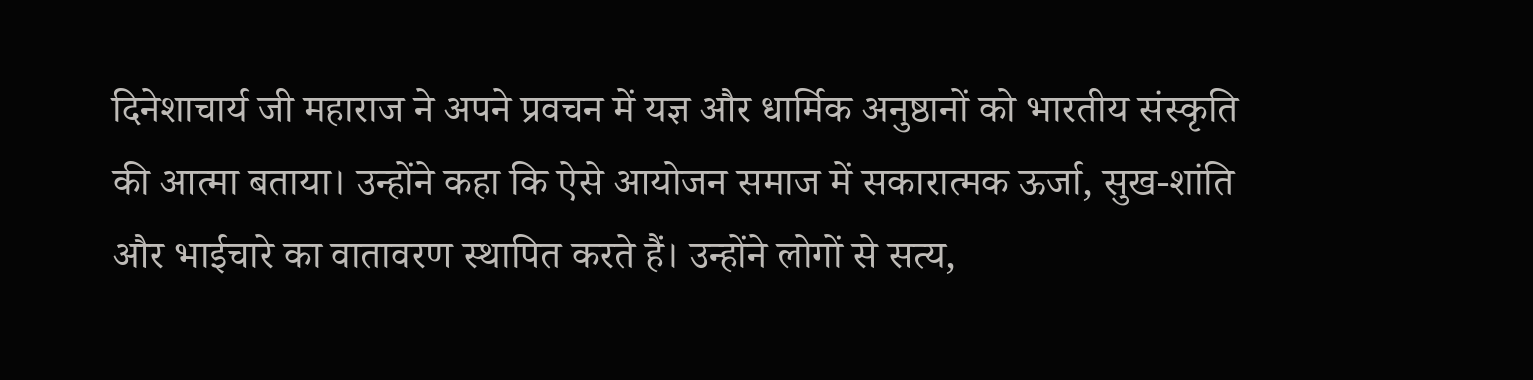दिनेशाचार्य जी महाराज ने अपने प्रवचन में यज्ञ और धार्मिक अनुष्ठानों को भारतीय संस्कृति की आत्मा बताया। उन्होंने कहा कि ऐसे आयोजन समाज में सकारात्मक ऊर्जा, सुख-शांति और भाईचारे का वातावरण स्थापित करते हैं। उन्होंने लोगों से सत्य,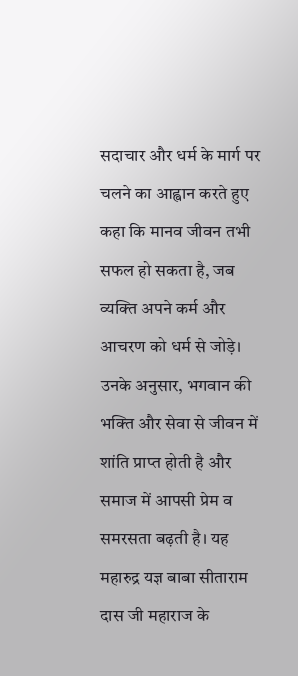सदाचार और धर्म के मार्ग पर चलने का आह्वान करते हुए कहा कि मानव जीवन तभी सफल हो सकता है, जब व्यक्ति अपने कर्म और आचरण को धर्म से जोड़े। उनके अनुसार, भगवान की भक्ति और सेवा से जीवन में शांति प्राप्त होती है और समाज में आपसी प्रेम व समरसता बढ़ती है। यह महारुद्र यज्ञ बाबा सीताराम दास जी महाराज के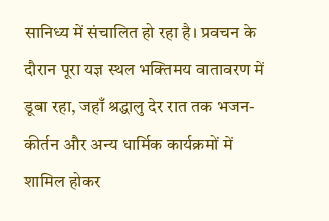सानिध्य में संचालित हो रहा है। प्रवचन के दौरान पूरा यज्ञ स्थल भक्तिमय वातावरण में डूबा रहा, जहाँ श्रद्धालु देर रात तक भजन-कीर्तन और अन्य धार्मिक कार्यक्रमों में शामिल होकर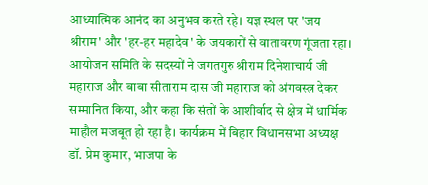आध्यात्मिक आनंद का अनुभव करते रहे। यज्ञ स्थल पर 'जय श्रीराम' और 'हर-हर महादेव' के जयकारों से वातावरण गूंजता रहा। आयोजन समिति के सदस्यों ने जगतगुरु श्रीराम दिनेशाचार्य जी महाराज और बाबा सीताराम दास जी महाराज को अंगवस्त्र देकर सम्मानित किया, और कहा कि संतों के आशीर्वाद से क्षेत्र में धार्मिक माहौल मजबूत हो रहा है। कार्यक्रम में बिहार विधानसभा अध्यक्ष डॉ. प्रेम कुमार, भाजपा के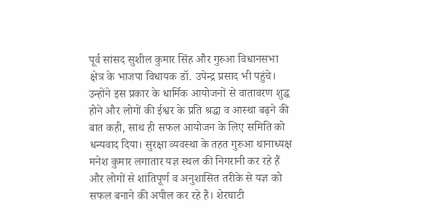पूर्व सांसद सुशील कुमार सिंह और गुरुआ विधानसभा क्षेत्र के भाजपा विधायक डॉ. उपेन्द्र प्रसाद भी पहुंचे। उन्होंने इस प्रकार के धार्मिक आयोजनों से वातावरण शुद्ध होने और लोगों की ईश्वर के प्रति श्रद्धा व आस्था बढ़ने की बात कही, साथ ही सफल आयोजन के लिए समिति को धन्यवाद दिया। सुरक्षा व्यवस्था के तहत गुरुआ थानाध्यक्ष मनेश कुमार लगातार यज्ञ स्थल की निगरानी कर रहे हैं और लोगों से शांतिपूर्ण व अनुशासित तरीके से यज्ञ को सफल बनाने की अपील कर रहे हैं। शेरघाटी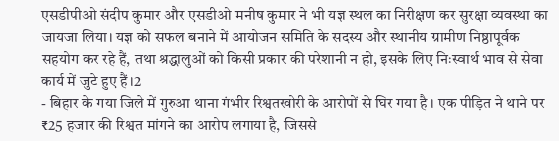एसडीपीओ संदीप कुमार और एसडीओ मनीष कुमार ने भी यज्ञ स्थल का निरीक्षण कर सुरक्षा व्यवस्था का जायजा लिया। यज्ञ को सफल बनाने में आयोजन समिति के सदस्य और स्थानीय ग्रामीण निष्ठापूर्वक सहयोग कर रहे हैं, तथा श्रद्धालुओं को किसी प्रकार की परेशानी न हो, इसके लिए निःस्वार्थ भाव से सेवा कार्य में जुटे हुए हैं।2
- बिहार के गया जिले में गुरुआ थाना गंभीर रिश्वतखोरी के आरोपों से घिर गया है। एक पीड़ित ने थाने पर ₹25 हजार की रिश्वत मांगने का आरोप लगाया है, जिससे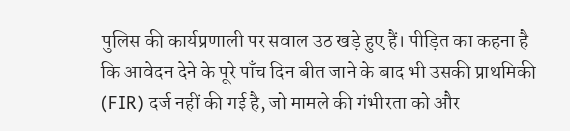पुलिस की कार्यप्रणाली पर सवाल उठ खड़े हुए हैं। पीड़ित का कहना है कि आवेदन देने के पूरे पाँच दिन बीत जाने के बाद भी उसकी प्राथमिकी (FIR) दर्ज नहीं की गई है, जो मामले की गंभीरता को और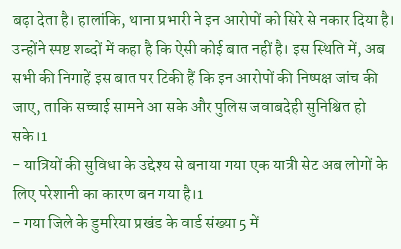बढ़ा देता है। हालांकि, थाना प्रभारी ने इन आरोपों को सिरे से नकार दिया है। उन्होंने स्पष्ट शब्दों में कहा है कि ऐसी कोई बात नहीं है। इस स्थिति में, अब सभी की निगाहें इस बात पर टिकी हैं कि इन आरोपों की निष्पक्ष जांच की जाए, ताकि सच्चाई सामने आ सके और पुलिस जवाबदेही सुनिश्चित हो सके।1
- यात्रियों की सुविधा के उद्देश्य से बनाया गया एक यात्री सेट अब लोगों के लिए परेशानी का कारण बन गया है।1
- गया जिले के डुमरिया प्रखंड के वार्ड संख्या 5 में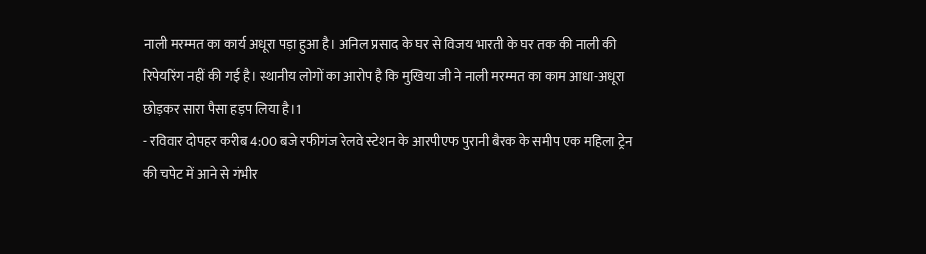नाली मरम्मत का कार्य अधूरा पड़ा हुआ है। अनिल प्रसाद के घर से विजय भारती के घर तक की नाली की रिपेयरिंग नहीं की गई है। स्थानीय लोगों का आरोप है कि मुखिया जी ने नाली मरम्मत का काम आधा-अधूरा छोड़कर सारा पैसा हड़प लिया है।1
- रविवार दोपहर करीब 4:00 बजे रफीगंज रेलवे स्टेशन के आरपीएफ पुरानी बैरक के समीप एक महिला ट्रेन की चपेट में आने से गंभीर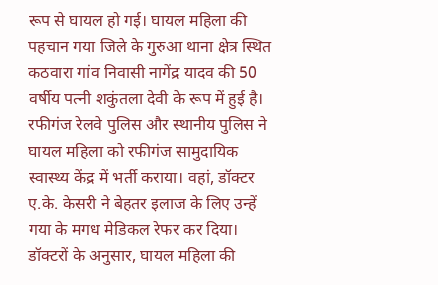रूप से घायल हो गई। घायल महिला की पहचान गया जिले के गुरुआ थाना क्षेत्र स्थित कठवारा गांव निवासी नागेंद्र यादव की 50 वर्षीय पत्नी शकुंतला देवी के रूप में हुई है। रफीगंज रेलवे पुलिस और स्थानीय पुलिस ने घायल महिला को रफीगंज सामुदायिक स्वास्थ्य केंद्र में भर्ती कराया। वहां, डॉक्टर ए.के. केसरी ने बेहतर इलाज के लिए उन्हें गया के मगध मेडिकल रेफर कर दिया। डॉक्टरों के अनुसार, घायल महिला की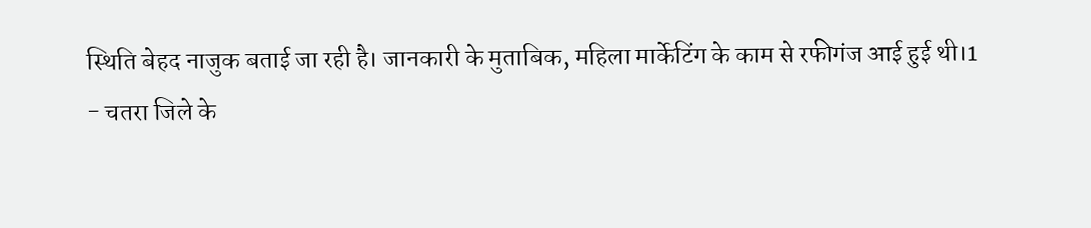स्थिति बेहद नाजुक बताई जा रही है। जानकारी के मुताबिक, महिला मार्केटिंग के काम से रफीगंज आई हुई थी।1
- चतरा जिले के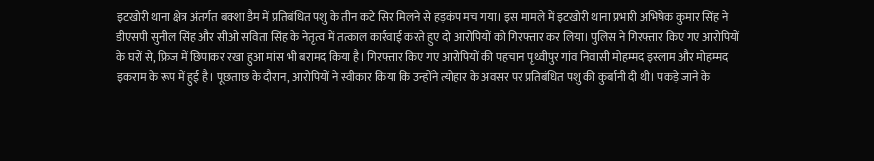इटखोरी थाना क्षेत्र अंतर्गत बक्शा डैम में प्रतिबंधित पशु के तीन कटे सिर मिलने से हड़कंप मच गया। इस मामले में इटखोरी थाना प्रभारी अभिषेक कुमार सिंह ने डीएसपी सुनील सिंह और सीओ सविता सिंह के नेतृत्व में तत्काल कार्रवाई करते हुए दो आरोपियों को गिरफ्तार कर लिया। पुलिस ने गिरफ्तार किए गए आरोपियों के घरों से, फ्रिज में छिपाकर रखा हुआ मांस भी बरामद किया है। गिरफ्तार किए गए आरोपियों की पहचान पृथ्वीपुर गांव निवासी मोहम्मद इस्लाम और मोहम्मद इकराम के रूप में हुई है। पूछताछ के दौरान, आरोपियों ने स्वीकार किया कि उन्होंने त्योहार के अवसर पर प्रतिबंधित पशु की कुर्बानी दी थी। पकड़े जाने के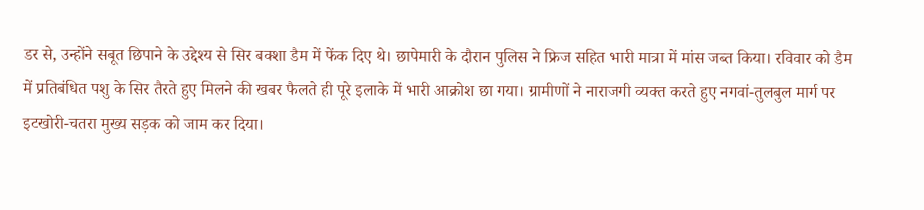डर से, उन्होंने सबूत छिपाने के उद्देश्य से सिर बक्शा डैम में फेंक दिए थे। छापेमारी के दौरान पुलिस ने फ्रिज सहित भारी मात्रा में मांस जब्त किया। रविवार को डैम में प्रतिबंधित पशु के सिर तैरते हुए मिलने की खबर फैलते ही पूरे इलाके में भारी आक्रोश छा गया। ग्रामीणों ने नाराजगी व्यक्त करते हुए नगवां-तुलबुल मार्ग पर इटखोरी-चतरा मुख्य सड़क को जाम कर दिया।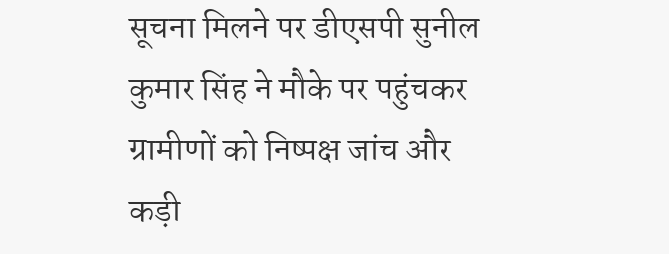सूचना मिलने पर डीएसपी सुनील कुमार सिंह ने मौके पर पहुंचकर ग्रामीणों को निष्पक्ष जांच और कड़ी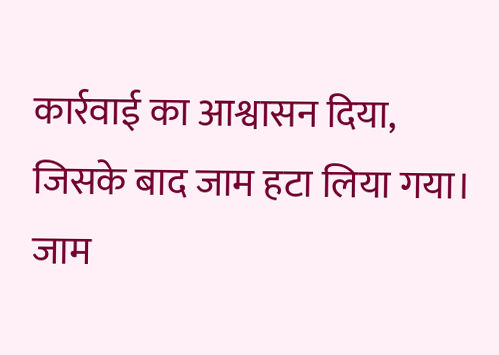कार्रवाई का आश्वासन दिया, जिसके बाद जाम हटा लिया गया। जाम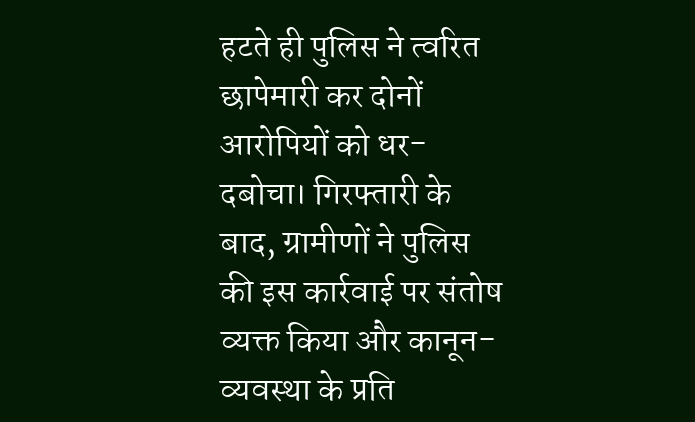हटते ही पुलिस ने त्वरित छापेमारी कर दोनों आरोपियों को धर-दबोचा। गिरफ्तारी के बाद, ग्रामीणों ने पुलिस की इस कार्रवाई पर संतोष व्यक्त किया और कानून-व्यवस्था के प्रति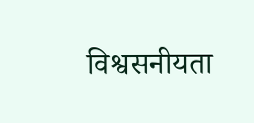विश्वसनीयता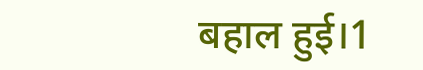बहाल हुई।1